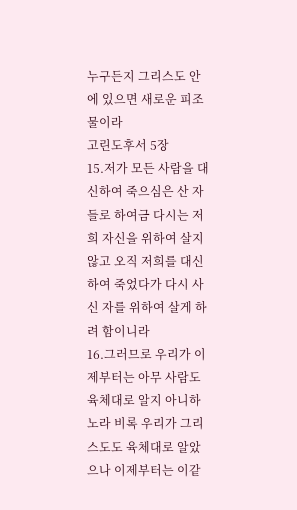누구든지 그리스도 안에 있으면 새로운 피조물이라
고린도후서 5장
15.저가 모든 사람을 대신하여 죽으심은 산 자들로 하여금 다시는 저희 자신을 위하여 살지 않고 오직 저희를 대신하여 죽었다가 다시 사신 자를 위하여 살게 하려 함이니라
16.그러므로 우리가 이제부터는 아무 사람도 육체대로 알지 아니하노라 비록 우리가 그리스도도 육체대로 알았으나 이제부터는 이같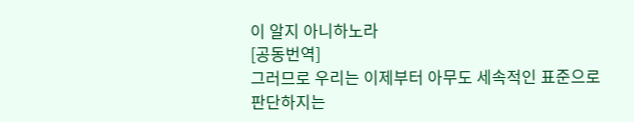이 알지 아니하노라
[공동번역]
그러므로 우리는 이제부터 아무도 세속적인 표준으로 판단하지는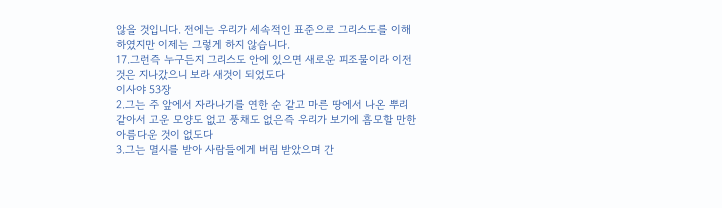않을 것입니다. 전에는 우리가 세속적인 표준으로 그리스도를 이해하였지만 이제는 그렇게 하지 않습니다.
17.그런즉 누구든지 그리스도 안에 있으면 새로운 피조물이라 이전 것은 지나갔으니 보라 새것이 되었도다
이사야 53장
2.그는 주 앞에서 자라나기를 연한 순 같고 마른 땅에서 나온 뿌리 같아서 고운 모양도 없고 풍채도 없은즉 우리가 보기에 흠모할 만한 아름다운 것이 없도다
3.그는 멸시를 받아 사람들에게 버림 받았으며 간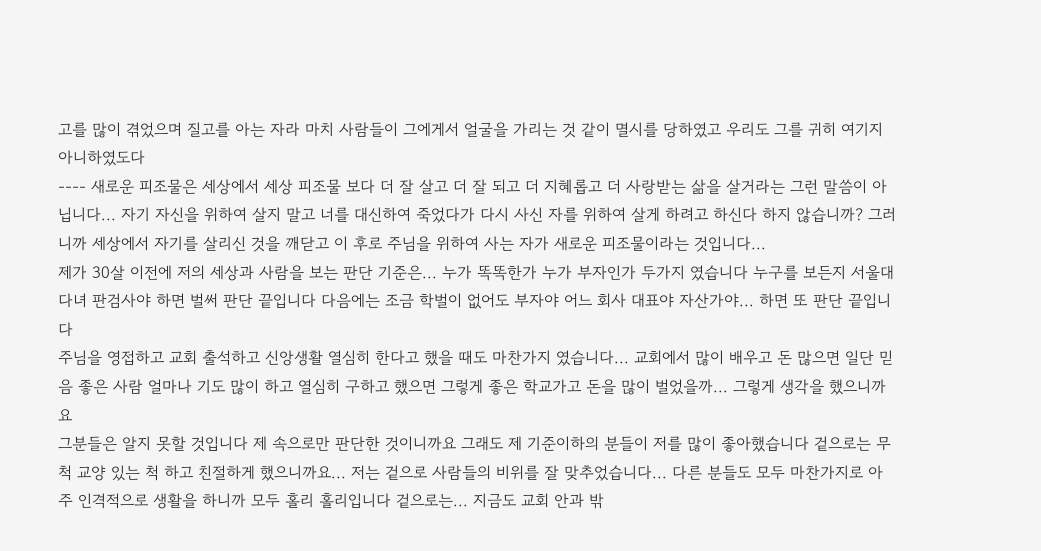고를 많이 겪었으며 질고를 아는 자라 마치 사람들이 그에게서 얼굴을 가리는 것 같이 멸시를 당하였고 우리도 그를 귀히 여기지 아니하였도다
---- 새로운 피조물은 세상에서 세상 피조물 보다 더 잘 살고 더 잘 되고 더 지혜롭고 더 사랑받는 삶을 살거라는 그런 말씀이 아닙니다... 자기 자신을 위하여 살지 말고 너를 대신하여 죽었다가 다시 사신 자를 위하여 살게 하려고 하신다 하지 않습니까? 그러니까 세상에서 자기를 살리신 것을 깨닫고 이 후로 주님을 위하여 사는 자가 새로운 피조물이라는 것입니다...
제가 30살 이전에 저의 세상과 사람을 보는 판단 기준은... 누가 똑똑한가 누가 부자인가 두가지 였습니다 누구를 보든지 서울대 다녀 판검사야 하면 벌써 판단 끝입니다 다음에는 조금 학벌이 없어도 부자야 어느 회사 대표야 자산가야... 하면 또 판단 끝입니다
주님을 영접하고 교회 출석하고 신앙생활 열심히 한다고 했을 때도 마찬가지 였습니다... 교회에서 많이 배우고 돈 많으면 일단 믿음 좋은 사람 얼마나 기도 많이 하고 열심히 구하고 했으면 그렇게 좋은 학교가고 돈을 많이 벌었을까... 그렇게 생각을 했으니까요
그분들은 알지 못할 것입니다 제 속으로만 판단한 것이니까요 그래도 제 기준이하의 분들이 저를 많이 좋아했습니다 겉으로는 무척 교양 있는 척 하고 친절하게 했으니까요... 저는 겉으로 사람들의 비위를 잘 맞추었습니다... 다른 분들도 모두 마찬가지로 아주 인격적으로 생활을 하니까 모두 홀리 홀리입니다 겉으로는... 지금도 교회 안과 밖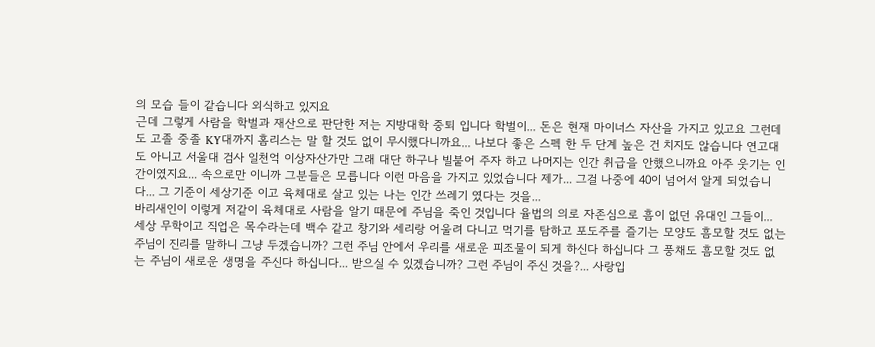의 모습 들이 같습니다 외식하고 있지요
근데 그렇게 사람을 학벌과 재산으로 판단한 저는 지방대학 중퇴 입니다 학벌이... 돈은 현재 마이너스 자산을 가지고 있고요 그런데도 고졸 중졸 KY대까지 홈리스는 말 할 것도 없이 무시했다니까요... 나보다 좋은 스펙 한 두 단계 높은 건 치지도 않습니다 연고대도 아니고 서울대 검사 일천억 이상자산가만 그래 대단 하구나 빌붙어 주자 하고 나머지는 인간 취급을 안했으니까요 아주 웃기는 인간이였지요... 속으로만 이니까 그분들은 모릅니다 이런 마음을 가지고 있었습니다 제가... 그걸 나중에 40이 넘어서 알게 되었습니다... 그 기준이 세상기준 이고 육체대로 살고 있는 나는 인간 쓰레기 였다는 것을...
바리새인이 이렇게 저같이 육체대로 사람을 알기 때문에 주님을 죽인 것입니다 율법의 의로 자존심으로 흠이 없던 유대인 그들이... 세상 무학이고 직업은 목수라는데 백수 같고 창기와 세리랑 어울려 다니고 먹기를 탐하고 포도주를 즐기는 모양도 흠모할 것도 없는 주님이 진리를 말하니 그냥 두겠습니까? 그런 주님 안에서 우리를 새로운 피조물이 되게 하신다 하십니다 그 풍채도 흠모할 것도 없는 주님이 새로운 생명을 주신다 하십니다... 받으실 수 있겠습니까? 그런 주님이 주신 것을?... 사랑입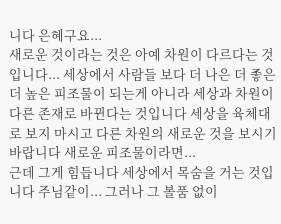니다 은혜구요...
새로운 것이라는 것은 아예 차원이 다르다는 것입니다... 세상에서 사람들 보다 더 나은 더 좋은 더 높은 피조물이 되는게 아니라 세상과 차원이 다른 존재로 바뀐다는 것입니다 세상을 육체대로 보지 마시고 다른 차원의 새로운 것을 보시기 바랍니다 새로운 피조물이라면...
근데 그게 힘듭니다 세상에서 목숨을 거는 것입니다 주님같이... 그러나 그 볼품 없이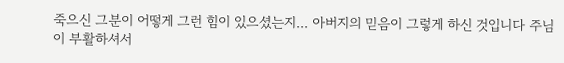죽으신 그분이 어떻게 그런 힘이 있으셨는지... 아버지의 믿음이 그렇게 하신 것입니다 주님이 부활하셔서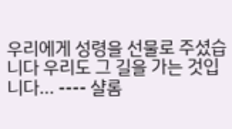우리에게 성령을 선물로 주셨습니다 우리도 그 길을 가는 것입니다... ---- 샬롬